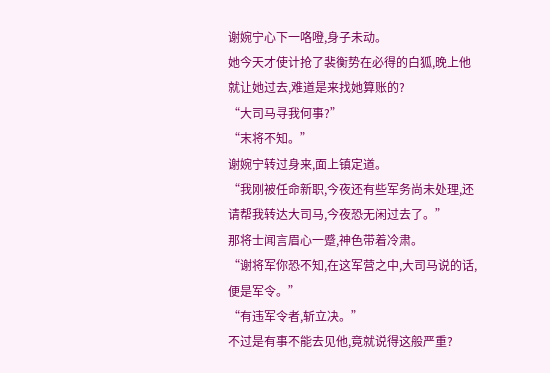谢婉宁心下一咯噔,身子未动。
她今天才使计抢了裴衡势在必得的白狐,晚上他就让她过去,难道是来找她算账的?
“大司马寻我何事?”
“末将不知。”
谢婉宁转过身来,面上镇定道。
“我刚被任命新职,今夜还有些军务尚未处理,还请帮我转达大司马,今夜恐无闲过去了。”
那将士闻言眉心一蹙,神色带着冷肃。
“谢将军你恐不知,在这军营之中,大司马说的话,便是军令。”
“有违军令者,斩立决。”
不过是有事不能去见他,竟就说得这般严重?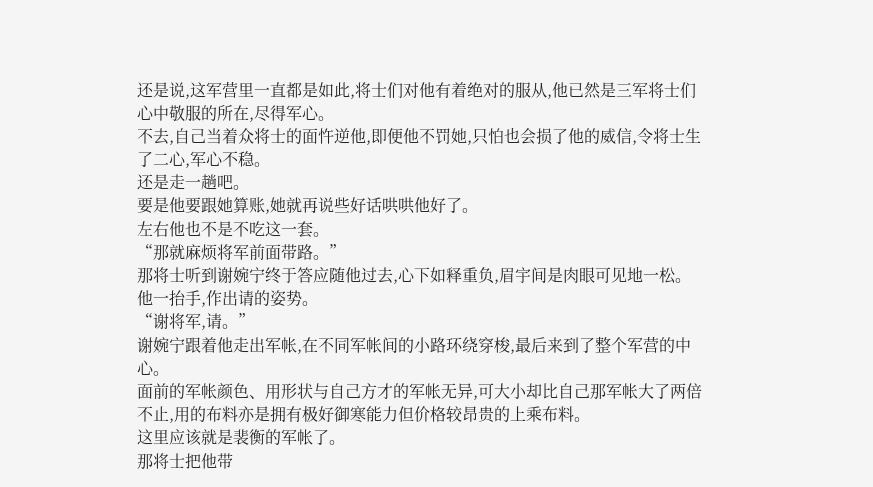还是说,这军营里一直都是如此,将士们对他有着绝对的服从,他已然是三军将士们心中敬服的所在,尽得军心。
不去,自己当着众将士的面忤逆他,即便他不罚她,只怕也会损了他的威信,令将士生了二心,军心不稳。
还是走一趟吧。
要是他要跟她算账,她就再说些好话哄哄他好了。
左右他也不是不吃这一套。
“那就麻烦将军前面带路。”
那将士听到谢婉宁终于答应随他过去,心下如释重负,眉宇间是肉眼可见地一松。
他一抬手,作出请的姿势。
“谢将军,请。”
谢婉宁跟着他走出军帐,在不同军帐间的小路环绕穿梭,最后来到了整个军营的中心。
面前的军帐颜色、用形状与自己方才的军帐无异,可大小却比自己那军帐大了两倍不止,用的布料亦是拥有极好御寒能力但价格较昂贵的上乘布料。
这里应该就是裴衡的军帐了。
那将士把他带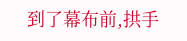到了幕布前,拱手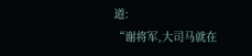道:
“谢将军,大司马就在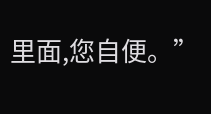里面,您自便。”